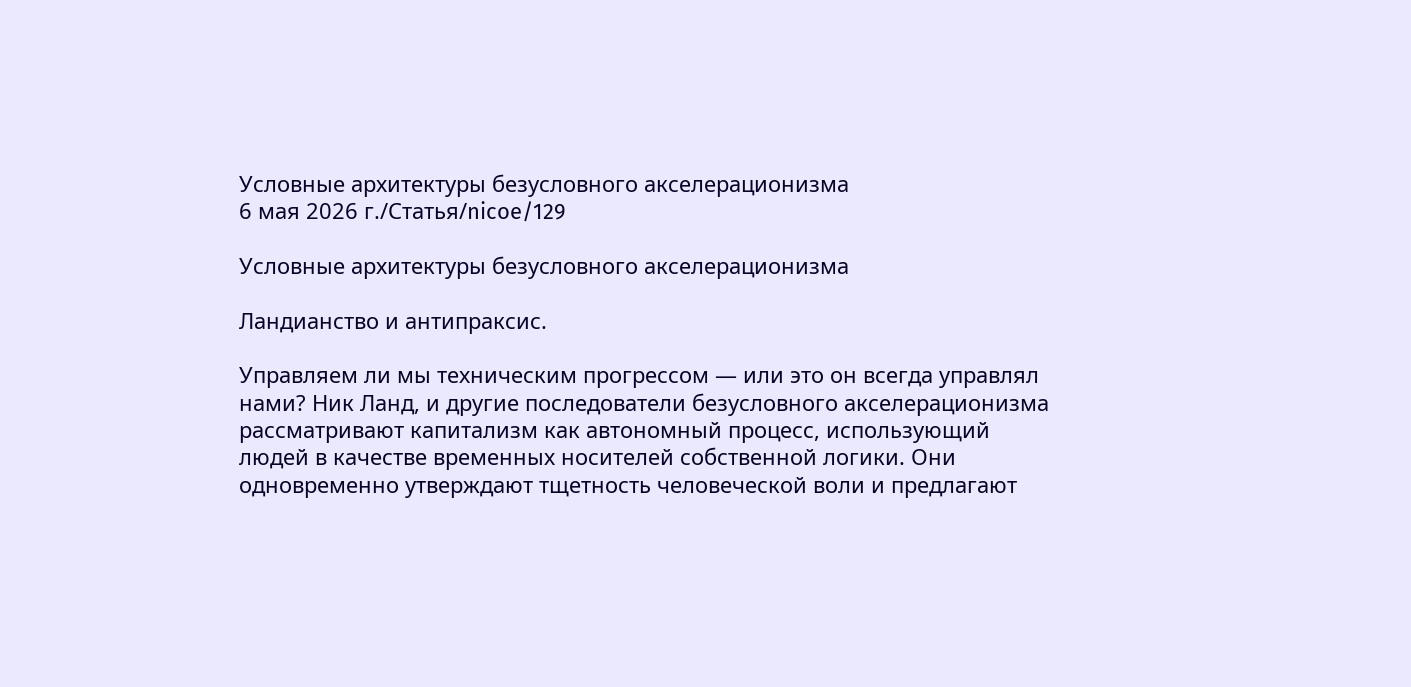Условные архитектуры безусловного акселерационизма
6 мая 2026 г./Статья/nicoe/129

Условные архитектуры безусловного акселерационизма

Ландианство и антипраксис.

Управляем ли мы техническим прогрессом — или это он всегда управлял нами? Ник Ланд, и другие последователи безусловного акселерационизма рассматривают капитализм как автономный процесс, использующий людей в качестве временных носителей собственной логики. Они одновременно утверждают тщетность человеческой воли и предлагают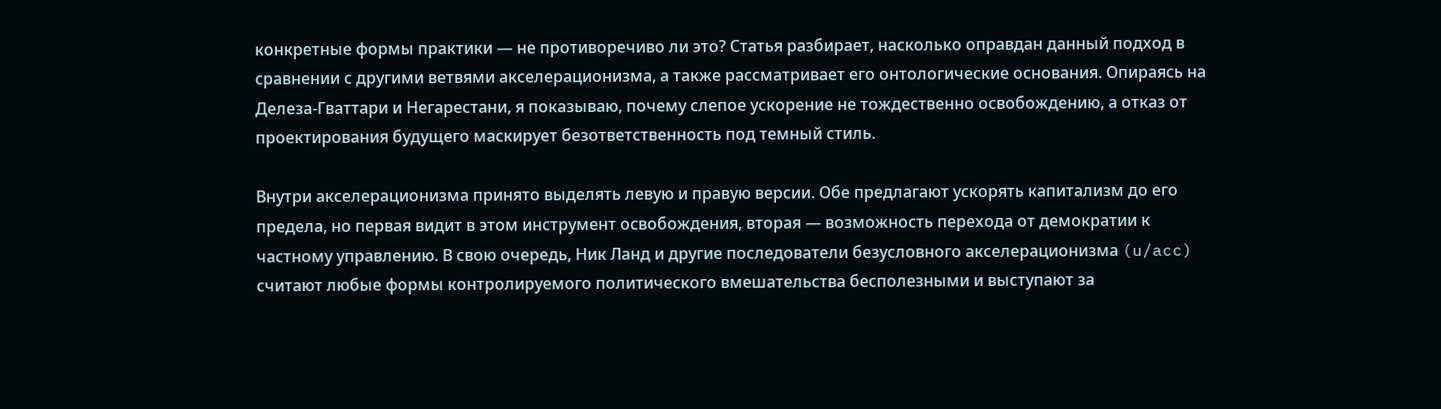конкретные формы практики — не противоречиво ли это? Статья разбирает, насколько оправдан данный подход в сравнении с другими ветвями акселерационизма, а также рассматривает его онтологические основания. Опираясь на Делеза-Гваттари и Негарестани, я показываю, почему слепое ускорение не тождественно освобождению, а отказ от проектирования будущего маскирует безответственность под темный стиль.

Внутри акселерационизма принято выделять левую и правую версии. Обе предлагают ускорять капитализм до его предела, но первая видит в этом инструмент освобождения, вторая — возможность перехода от демократии к частному управлению. В свою очередь, Ник Ланд и другие последователи безусловного акселерационизма (u/acc) считают любые формы контролируемого политического вмешательства бесполезными и выступают за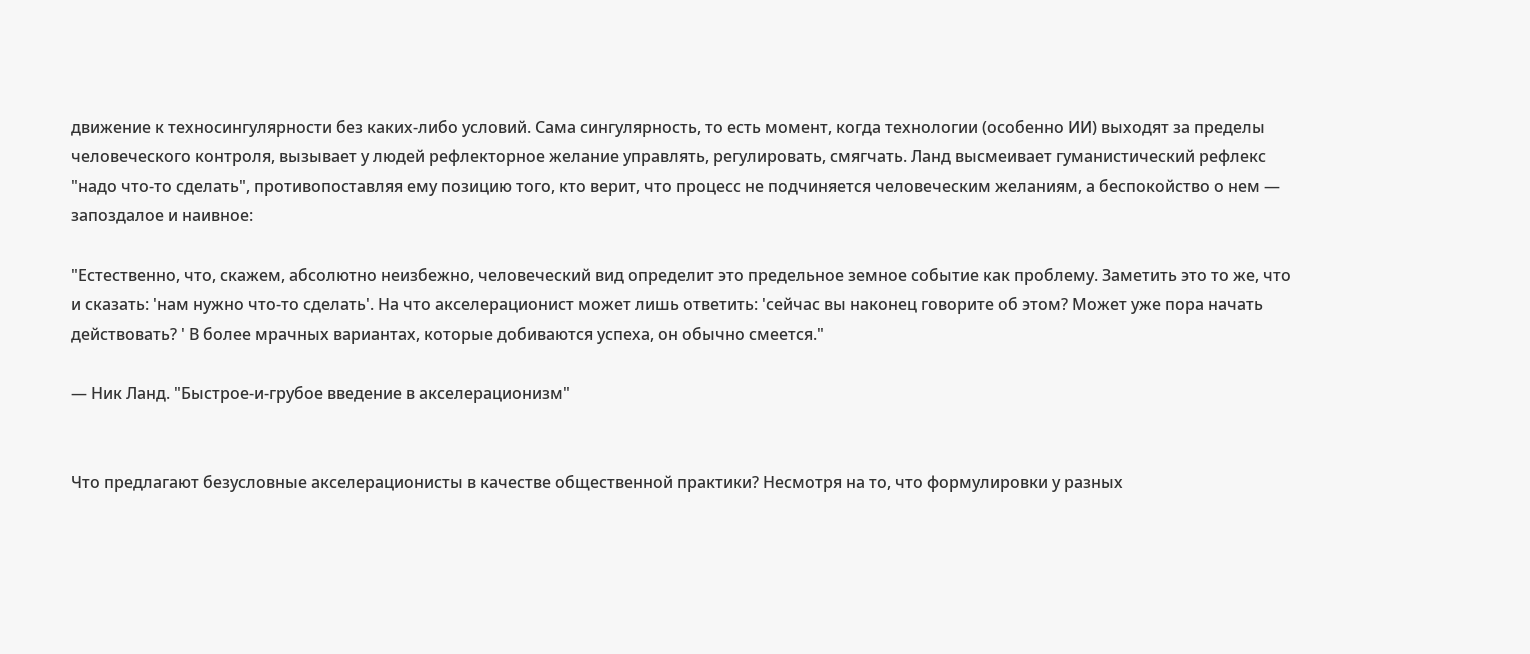движение к техносингулярности без каких-либо условий. Сама сингулярность, то есть момент, когда технологии (особенно ИИ) выходят за пределы человеческого контроля, вызывает у людей рефлекторное желание управлять, регулировать, смягчать. Ланд высмеивает гуманистический рефлекс "надо что-то сделать", противопоставляя ему позицию того, кто верит, что процесс не подчиняется человеческим желаниям, а беспокойство о нем — запоздалое и наивное:

"Естественно, что, скажем, абсолютно неизбежно, человеческий вид определит это предельное земное событие как проблему. Заметить это то же, что и сказать: 'нам нужно что-то сделать'. На что акселерационист может лишь ответить: 'сейчас вы наконец говорите об этом? Может уже пора начать действовать? ' В более мрачных вариантах, которые добиваются успеха, он обычно смеется."

— Ник Ланд. "Быстрое-и-грубое введение в акселерационизм"


Что предлагают безусловные акселерационисты в качестве общественной практики? Несмотря на то, что формулировки у разных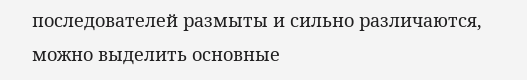последователей размыты и сильно различаются, можно выделить основные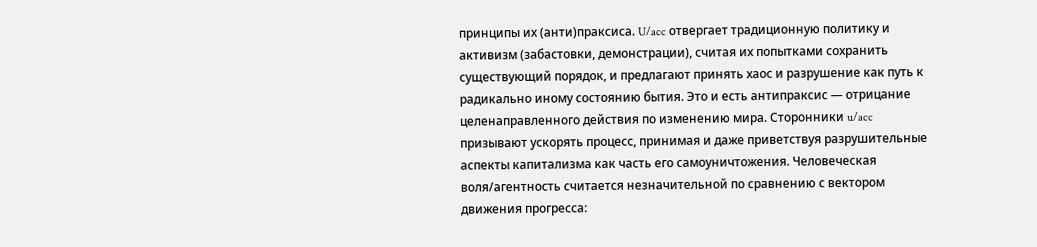принципы их (анти)праксиса. U/acc отвергает традиционную политику и активизм (забастовки, демонстрации), считая их попытками сохранить существующий порядок, и предлагают принять хаос и разрушение как путь к радикально иному состоянию бытия. Это и есть антипраксис — отрицание целенаправленного действия по изменению мира. Сторонники u/acc призывают ускорять процесс, принимая и даже приветствуя разрушительные аспекты капитализма как часть его самоуничтожения. Человеческая воля/агентность считается незначительной по сравнению с вектором движения прогресса: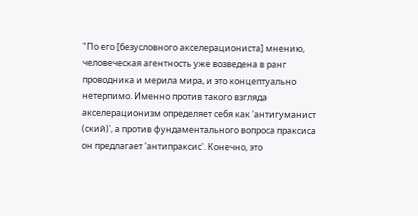"По его [безусловного акселерациониста] мнению, человеческая агентность уже возведена в ранг проводника и мерила мира, и это концептуально нетерпимо. Именно против такого взгляда акселерационизм определяет себя как 'антигуманист (ский)', а против фундаментального вопроса праксиса он предлагает 'антипраксис'. Конечно, это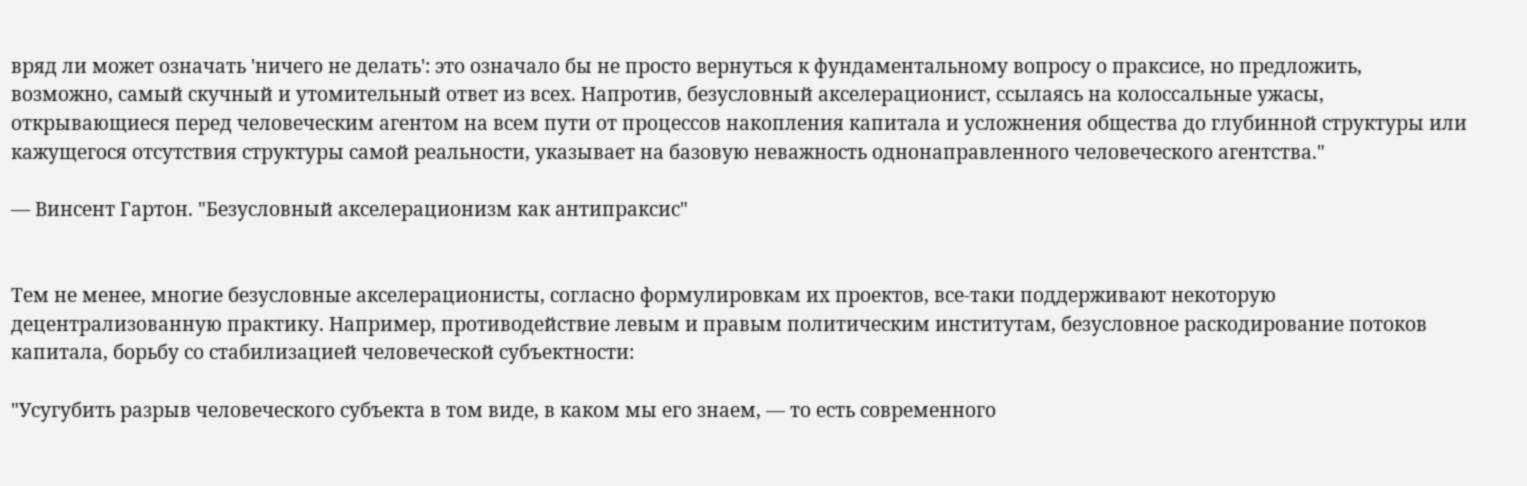вряд ли может означать 'ничего не делать': это означало бы не просто вернуться к фундаментальному вопросу о праксисе, но предложить, возможно, самый скучный и утомительный ответ из всех. Напротив, безусловный акселерационист, ссылаясь на колоссальные ужасы, открывающиеся перед человеческим агентом на всем пути от процессов накопления капитала и усложнения общества до глубинной структуры или кажущегося отсутствия структуры самой реальности, указывает на базовую неважность однонаправленного человеческого агентства."

— Винсент Гартон. "Безусловный акселерационизм как антипраксис"


Тем не менее, многие безусловные акселерационисты, согласно формулировкам их проектов, все-таки поддерживают некоторую децентрализованную практику. Например, противодействие левым и правым политическим институтам, безусловное раскодирование потоков капитала, борьбу со стабилизацией человеческой субъектности:

"Усугубить разрыв человеческого субъекта в том виде, в каком мы его знаем, — то есть современного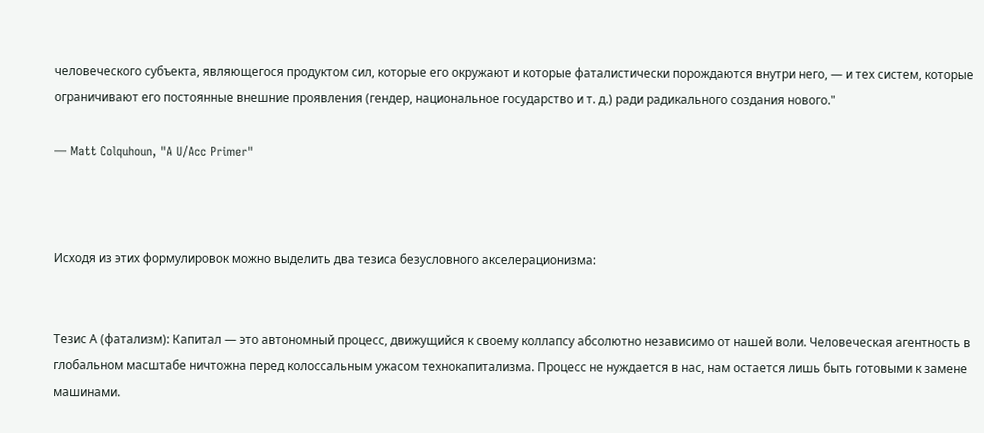человеческого субъекта, являющегося продуктом сил, которые его окружают и которые фаталистически порождаются внутри него, — и тех систем, которые ограничивают его постоянные внешние проявления (гендер, национальное государство и т. д.) ради радикального создания нового."

— Matt Colquhoun, "A U/Acc Primer"



Исходя из этих формулировок можно выделить два тезиса безусловного акселерационизма:


Тезис А (фатализм): Капитал — это автономный процесс, движущийся к своему коллапсу абсолютно независимо от нашей воли. Человеческая агентность в глобальном масштабе ничтожна перед колоссальным ужасом технокапитализма. Процесс не нуждается в нас, нам остается лишь быть готовыми к замене машинами.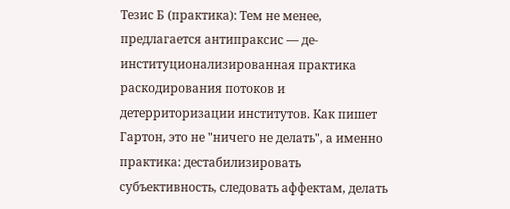Тезис Б (практика): Тем не менее, предлагается антипраксис — де-институционализированная практика раскодирования потоков и детерриторизации институтов. Как пишет Гартон, это не "ничего не делать", а именно практика: дестабилизировать субъективность, следовать аффектам, делать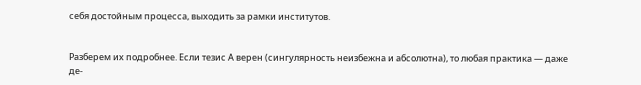себя достойным процесса, выходить за рамки институтов.


Разберем их подробнее. Если тезис А верен (сингулярность неизбежна и абсолютна), то любая практика — даже де-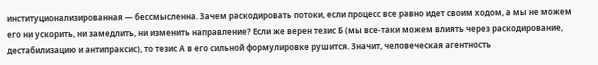институционализированная — бессмысленна. Зачем раскодировать потоки, если процесс все равно идет своим ходом, а мы не можем его ни ускорить, ни замедлить, ни изменить направление? Если же верен тезис Б (мы все-таки можем влиять через раскодирование, дестабилизацию и антипраксис), то тезис А в его сильной формулировке рушится. Значит, человеческая агентность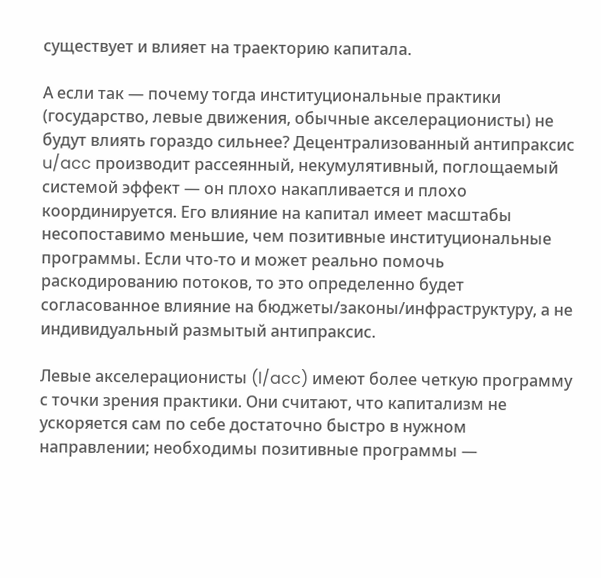существует и влияет на траекторию капитала.

А если так — почему тогда институциональные практики (государство, левые движения, обычные акселерационисты) не будут влиять гораздо сильнее? Децентрализованный антипраксис u/acc производит рассеянный, некумулятивный, поглощаемый системой эффект — он плохо накапливается и плохо координируется. Его влияние на капитал имеет масштабы несопоставимо меньшие, чем позитивные институциональные программы. Если что-то и может реально помочь раскодированию потоков, то это определенно будет согласованное влияние на бюджеты/законы/инфраструктуру, а не индивидуальный размытый антипраксис.

Левые акселерационисты (l/acc) имеют более четкую программу с точки зрения практики. Они считают, что капитализм не ускоряется сам по себе достаточно быстро в нужном направлении; необходимы позитивные программы —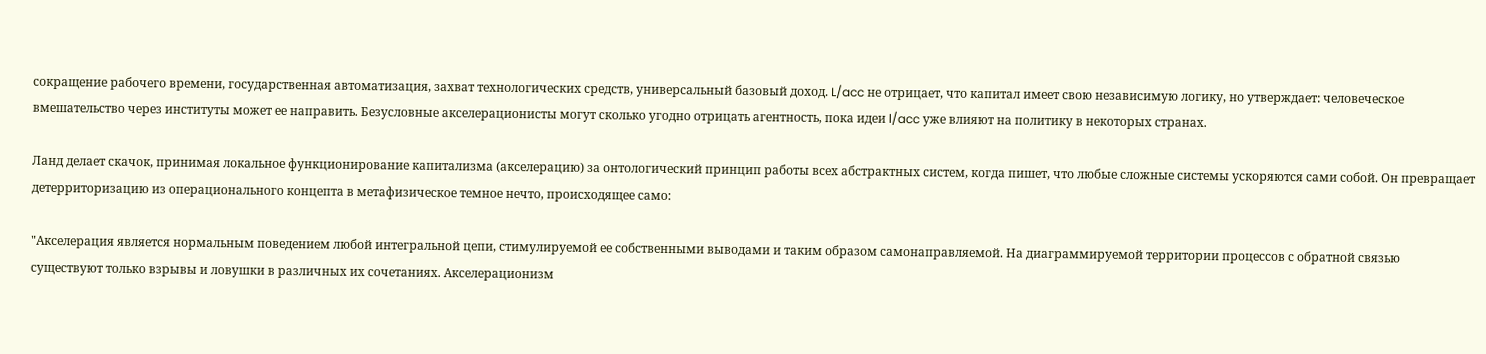сокращение рабочего времени, государственная автоматизация, захват технологических средств, универсальный базовый доход. L/acc не отрицает, что капитал имеет свою независимую логику, но утверждает: человеческое вмешательство через институты может ее направить. Безусловные акселерационисты могут сколько угодно отрицать агентность, пока идеи l/acc уже влияют на политику в некоторых странах.

Ланд делает скачок, принимая локальное функционирование капитализма (акселерацию) за онтологический принцип работы всех абстрактных систем, когда пишет, что любые сложные системы ускоряются сами собой. Он превращает детерриторизацию из операционального концепта в метафизическое темное нечто, происходящее само:

"Акселерация является нормальным поведением любой интегральной цепи, стимулируемой ее собственными выводами и таким образом самонаправляемой. На диаграммируемой территории процессов с обратной связью существуют только взрывы и ловушки в различных их сочетаниях. Акселерационизм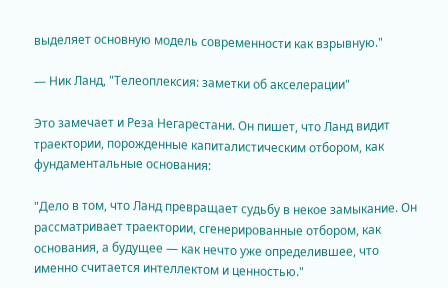выделяет основную модель современности как взрывную."

— Ник Ланд, "Телеоплексия: заметки об акселерации"

Это замечает и Реза Негарестани. Он пишет, что Ланд видит траектории, порожденные капиталистическим отбором, как фундаментальные основания:

"Дело в том, что Ланд превращает судьбу в некое замыкание. Он рассматривает траектории, сгенерированные отбором, как основания, а будущее — как нечто уже определившее, что именно считается интеллектом и ценностью."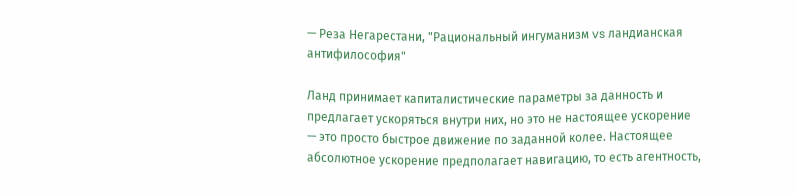— Реза Негарестани, "Рациональный ингуманизм vs ландианская антифилософия"

Ланд принимает капиталистические параметры за данность и предлагает ускоряться внутри них, но это не настоящее ускорение — это просто быстрое движение по заданной колее. Настоящее абсолютное ускорение предполагает навигацию, то есть агентность,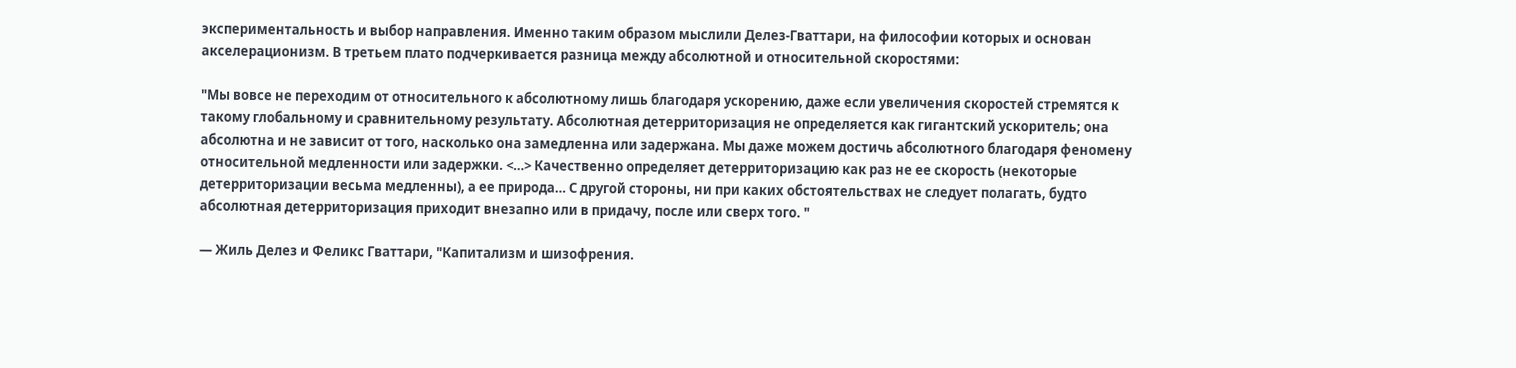экспериментальность и выбор направления. Именно таким образом мыслили Делез-Гваттари, на философии которых и основан акселерационизм. В третьем плато подчеркивается разница между абсолютной и относительной скоростями:

"Мы вовсе не переходим от относительного к абсолютному лишь благодаря ускорению, даже если увеличения скоростей стремятся к такому глобальному и сравнительному результату. Абсолютная детерриторизация не определяется как гигантский ускоритель; она абсолютна и не зависит от того, насколько она замедленна или задержана. Мы даже можем достичь абсолютного благодаря феномену относительной медленности или задержки. <…> Качественно определяет детерриторизацию как раз не ее скорость (некоторые детерриторизации весьма медленны), а ее природа… С другой стороны, ни при каких обстоятельствах не следует полагать, будто абсолютная детерриторизация приходит внезапно или в придачу, после или сверх того. "

— Жиль Делез и Феликс Гваттари, "Капитализм и шизофрения.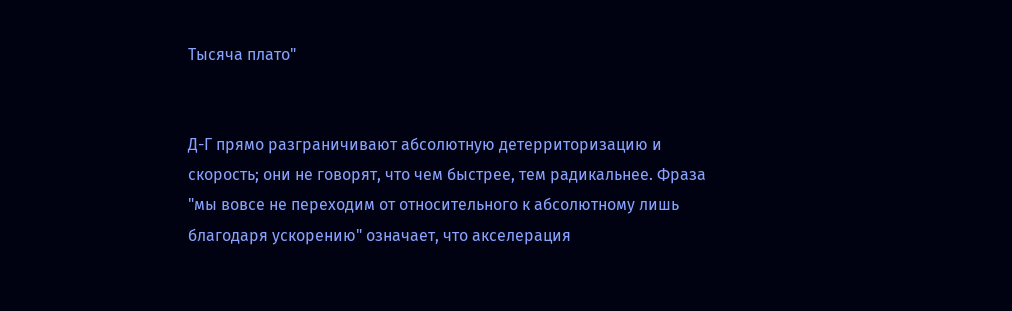Тысяча плато"


Д-Г прямо разграничивают абсолютную детерриторизацию и скорость; они не говорят, что чем быстрее, тем радикальнее. Фраза "мы вовсе не переходим от относительного к абсолютному лишь благодаря ускорению" означает, что акселерация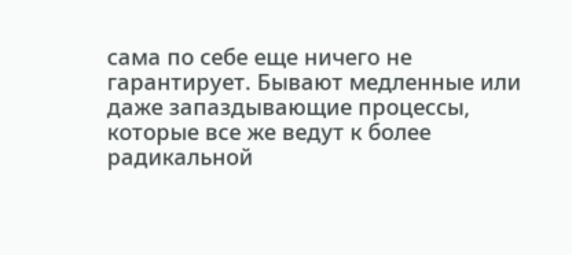сама по себе еще ничего не гарантирует. Бывают медленные или даже запаздывающие процессы, которые все же ведут к более радикальной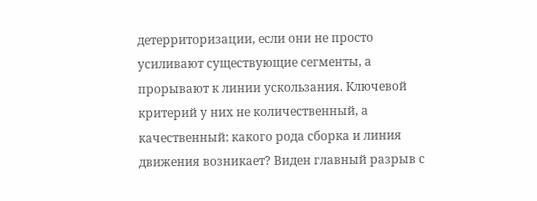детерриторизации, если они не просто усиливают существующие сегменты, а прорывают к линии ускользания. Ключевой критерий у них не количественный, а качественный: какого рода сборка и линия движения возникает? Виден главный разрыв с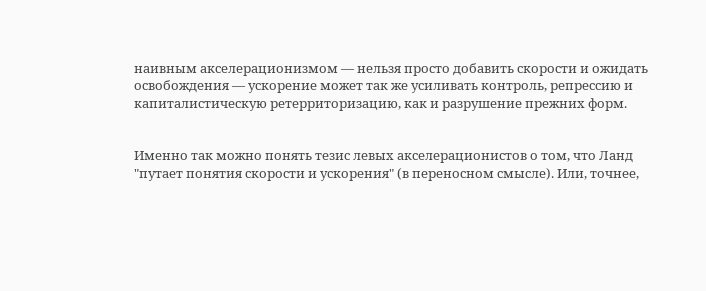наивным акселерационизмом — нельзя просто добавить скорости и ожидать освобождения — ускорение может так же усиливать контроль, репрессию и капиталистическую ретерриторизацию, как и разрушение прежних форм.


Именно так можно понять тезис левых акселерационистов о том, что Ланд "путает понятия скорости и ускорения" (в переносном смысле). Или, точнее,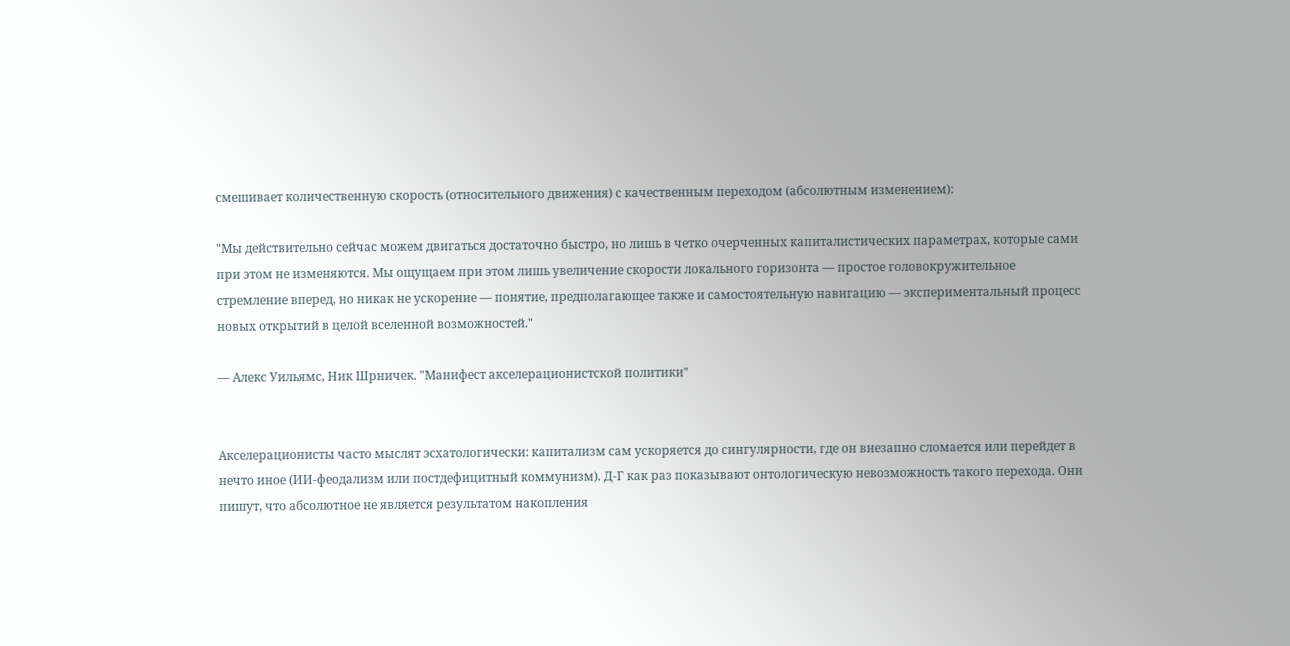смешивает количественную скорость (относительного движения) с качественным переходом (абсолютным изменением):

"Мы действительно сейчас можем двигаться достаточно быстро, но лишь в четко очерченных капиталистических параметрах, которые сами при этом не изменяются. Мы ощущаем при этом лишь увеличение скорости локального горизонта — простое головокружительное стремление вперед, но никак не ускорение — понятие, предполагающее также и самостоятельную навигацию — экспериментальный процесс новых открытий в целой вселенной возможностей."

— Алекс Уильямс, Ник Шрничек. "Манифест акселерационистской политики"


Акселерационисты часто мыслят эсхатологически: капитализм сам ускоряется до сингулярности, где он внезапно сломается или перейдет в нечто иное (ИИ-феодализм или постдефицитный коммунизм). Д-Г как раз показывают онтологическую невозможность такого перехода. Они пишут, что абсолютное не является результатом накопления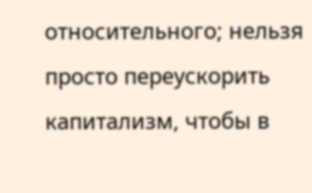относительного; нельзя просто переускорить капитализм, чтобы в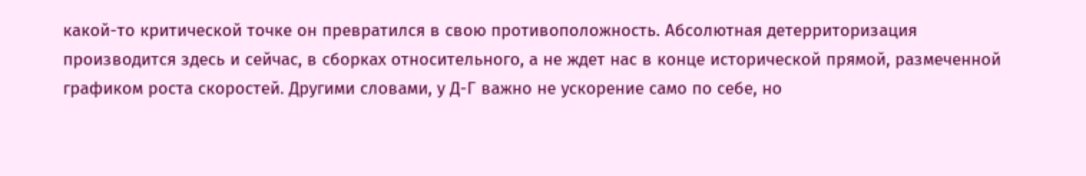какой-то критической точке он превратился в свою противоположность. Абсолютная детерриторизация производится здесь и сейчас, в сборках относительного, а не ждет нас в конце исторической прямой, размеченной графиком роста скоростей. Другими словами, у Д-Г важно не ускорение само по себе, но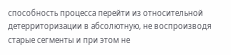способность процесса перейти из относительной детерриторизации в абсолютную, не воспроизводя старые сегменты и при этом не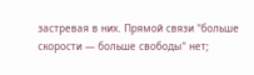застревая в них. Прямой связи "больше скорости — больше свободы" нет;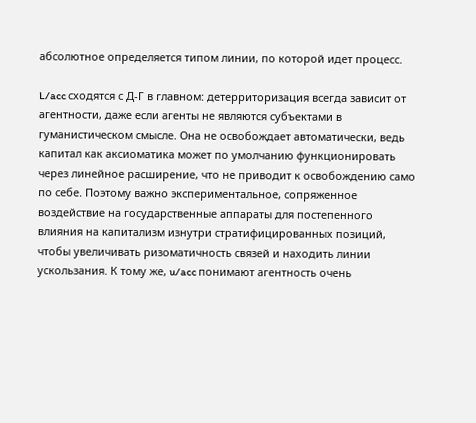абсолютное определяется типом линии, по которой идет процесс.

L/acc сходятся с Д-Г в главном: детерриторизация всегда зависит от агентности, даже если агенты не являются субъектами в гуманистическом смысле. Она не освобождает автоматически, ведь капитал как аксиоматика может по умолчанию функционировать через линейное расширение, что не приводит к освобождению само по себе. Поэтому важно экспериментальное, сопряженное воздействие на государственные аппараты для постепенного влияния на капитализм изнутри стратифицированных позиций, чтобы увеличивать ризоматичность связей и находить линии ускользания. К тому же, u/acc понимают агентность очень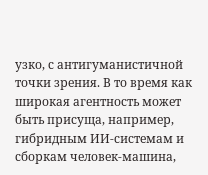узко, с антигуманистичной точки зрения. В то время как широкая агентность может быть присуща, например, гибридным ИИ-системам и сборкам человек-машина,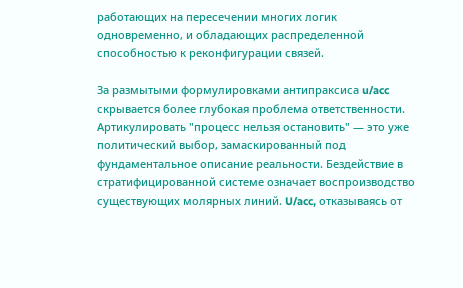работающих на пересечении многих логик одновременно, и обладающих распределенной способностью к реконфигурации связей.

За размытыми формулировками антипраксиса u/acc скрывается более глубокая проблема ответственности. Артикулировать "процесс нельзя остановить" — это уже политический выбор, замаскированный под фундаментальное описание реальности. Бездействие в стратифицированной системе означает воспроизводство существующих молярных линий. U/acc, отказываясь от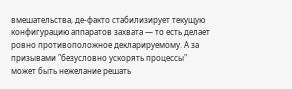вмешательства, де-факто стабилизирует текущую конфигурацию аппаратов захвата — то есть делает ровно противоположное декларируемому. А за призывами "безусловно ускорять процессы" может быть нежелание решать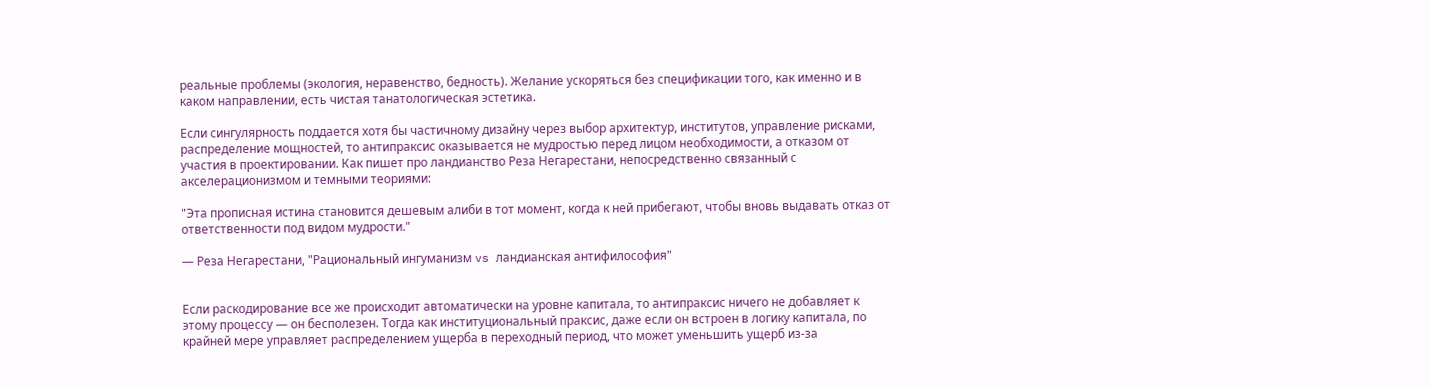реальные проблемы (экология, неравенство, бедность). Желание ускоряться без спецификации того, как именно и в каком направлении, есть чистая танатологическая эстетика.

Если сингулярность поддается хотя бы частичному дизайну через выбор архитектур, институтов, управление рисками, распределение мощностей, то антипраксис оказывается не мудростью перед лицом необходимости, а отказом от участия в проектировании. Как пишет про ландианство Реза Негарестани, непосредственно связанный с акселерационизмом и темными теориями:

"Эта прописная истина становится дешевым алиби в тот момент, когда к ней прибегают, чтобы вновь выдавать отказ от ответственности под видом мудрости."

— Реза Негарестани, "Рациональный ингуманизм vs ландианская антифилософия"


Если раскодирование все же происходит автоматически на уровне капитала, то антипраксис ничего не добавляет к этому процессу — он бесполезен. Тогда как институциональный праксис, даже если он встроен в логику капитала, по крайней мере управляет распределением ущерба в переходный период, что может уменьшить ущерб из-за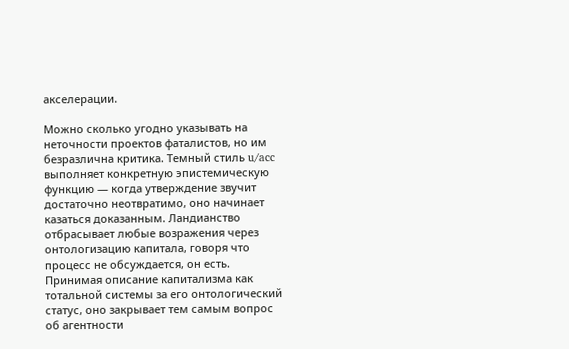акселерации.

Можно сколько угодно указывать на неточности проектов фаталистов, но им безразлична критика. Темный стиль u/acc выполняет конкретную эпистемическую функцию — когда утверждение звучит достаточно неотвратимо, оно начинает казаться доказанным. Ландианство отбрасывает любые возражения через онтологизацию капитала, говоря что процесс не обсуждается, он есть. Принимая описание капитализма как тотальной системы за его онтологический статус, оно закрывает тем самым вопрос об агентности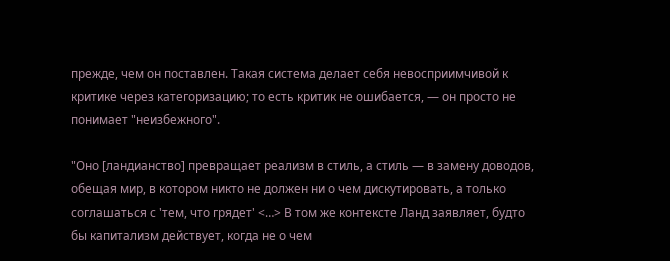прежде, чем он поставлен. Такая система делает себя невосприимчивой к критике через категоризацию; то есть критик не ошибается, — он просто не понимает "неизбежного".

"Оно [ландианство] превращает реализм в стиль, а стиль — в замену доводов, обещая мир, в котором никто не должен ни о чем дискутировать, а только соглашаться с 'тем, что грядет' <…> В том же контексте Ланд заявляет, будто бы капитализм действует, когда не о чем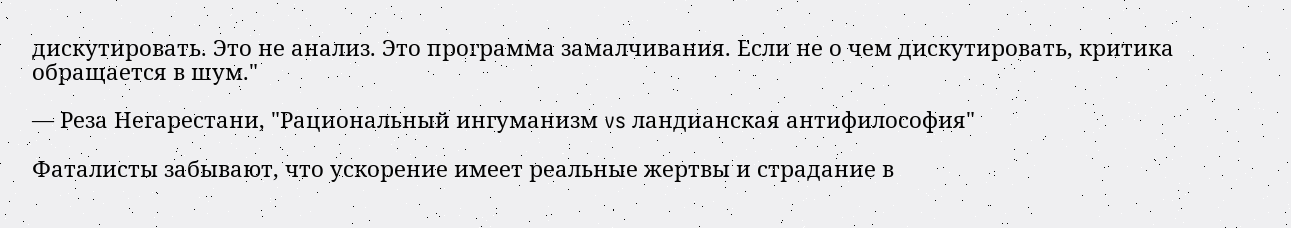дискутировать. Это не анализ. Это программа замалчивания. Если не о чем дискутировать, критика обращается в шум."

— Реза Негарестани, "Рациональный ингуманизм vs ландианская антифилософия"

Фаталисты забывают, что ускорение имеет реальные жертвы и страдание в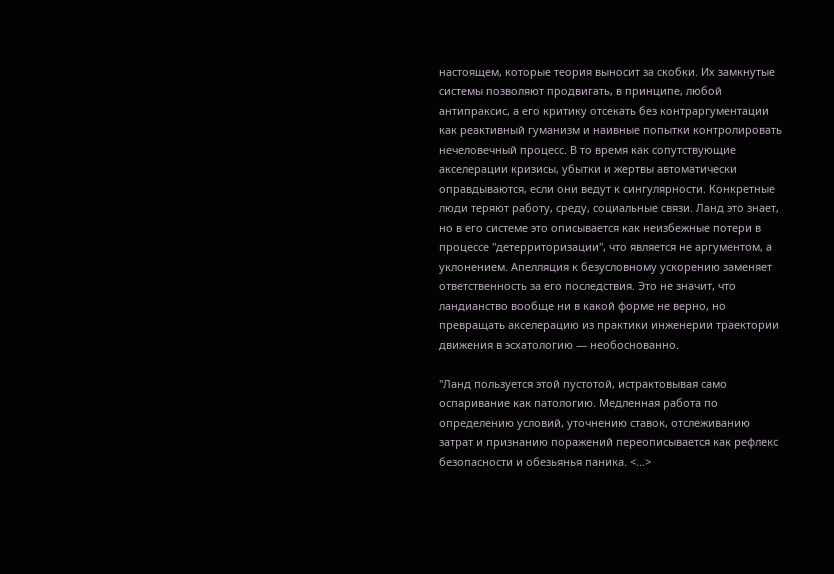настоящем, которые теория выносит за скобки. Их замкнутые системы позволяют продвигать, в принципе, любой антипраксис, а его критику отсекать без контраргументации как реактивный гуманизм и наивные попытки контролировать нечеловечный процесс. В то время как сопутствующие акселерации кризисы, убытки и жертвы автоматически оправдываются, если они ведут к сингулярности. Конкретные люди теряют работу, среду, социальные связи. Ланд это знает, но в его системе это описывается как неизбежные потери в процессе "детерриторизации", что является не аргументом, а уклонением. Апелляция к безусловному ускорению заменяет ответственность за его последствия. Это не значит, что ландианство вообще ни в какой форме не верно, но превращать акселерацию из практики инженерии траектории движения в эсхатологию — необоснованно.

"Ланд пользуется этой пустотой, истрактовывая само оспаривание как патологию. Медленная работа по определению условий, уточнению ставок, отслеживанию затрат и признанию поражений переописывается как рефлекс безопасности и обезьянья паника. <…>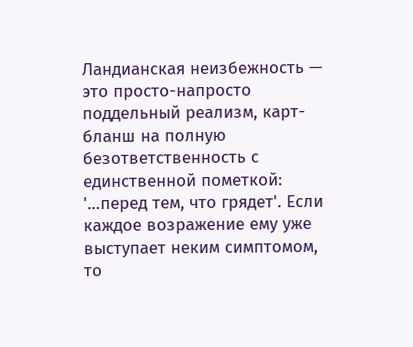Ландианская неизбежность — это просто-напросто поддельный реализм, карт-бланш на полную безответственность с единственной пометкой: '…перед тем, что грядет'. Если каждое возражение ему уже выступает неким симптомом, то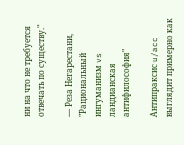ни на что не требуется отвечать по существу."

— Реза Негарестани, "Рациональный ингуманизм vs ландианская антифилософия"

Антипраксис u/acc выглядит примерно как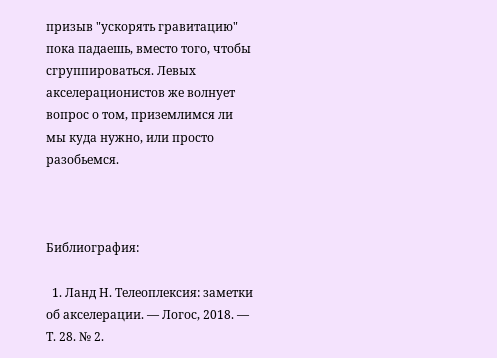призыв "ускорять гравитацию" пока падаешь, вместо того, чтобы сгруппироваться. Левых акселерационистов же волнует вопрос о том, приземлимся ли мы куда нужно, или просто разобьемся.



Библиография:

  1. Ланд Н. Телеоплексия: заметки об акселерации. — Логос, 2018. — Т. 28. № 2.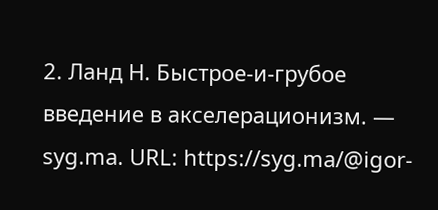2. Ланд Н. Быстрое-и-грубое введение в акселерационизм. — syg.ma. URL: https://syg.ma/@igor-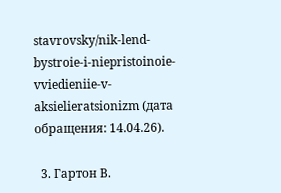stavrovsky/nik-lend-bystroie-i-niepristoinoie-vviedieniie-v-aksielieratsionizm (дата обращения: 14.04.26).

  3. Гартон В.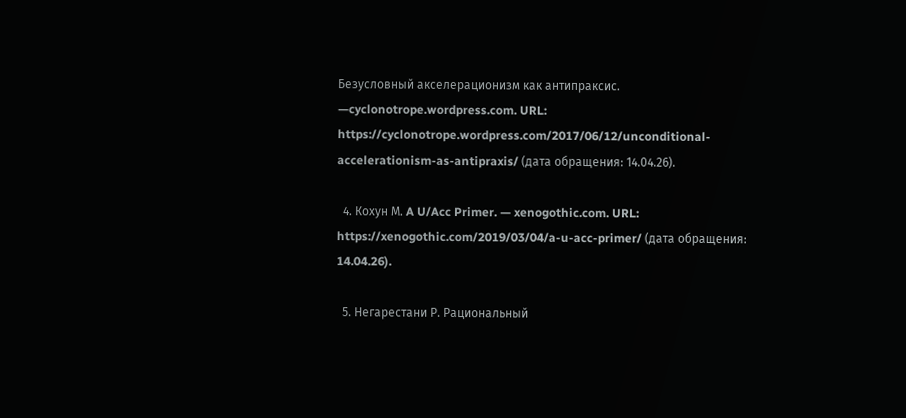Безусловный акселерационизм как антипраксис. —cyclonotrope.wordpress.com. URL: https://cyclonotrope.wordpress.com/2017/06/12/unconditional-accelerationism-as-antipraxis/ (дата обращения: 14.04.26).

  4. Кохун М. A U/Acc Primer. — xenogothic.com. URL: https://xenogothic.com/2019/03/04/a-u-acc-primer/ (дата обращения: 14.04.26).

  5. Негарестани Р. Рациональный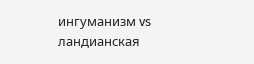ингуманизм vs ландианская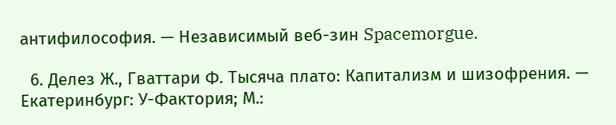антифилософия. — Независимый веб-зин Spacemorgue.

  6. Делез Ж., Гваттари Ф. Тысяча плато: Капитализм и шизофрения. — Екатеринбург: У-Фактория; М.: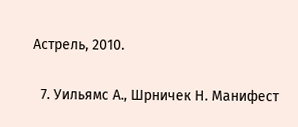Астрель, 2010.

  7. Уильямс А., Шрничек Н. Манифест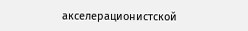акселерационистской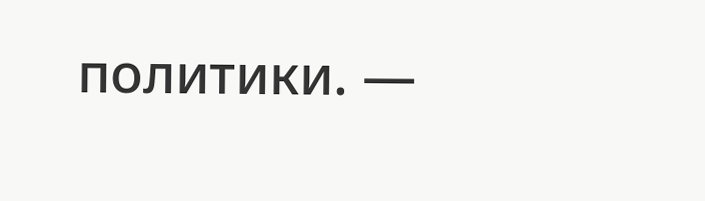политики. —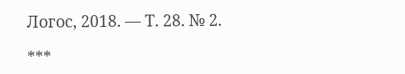Логос, 2018. — Т. 28. № 2.

***